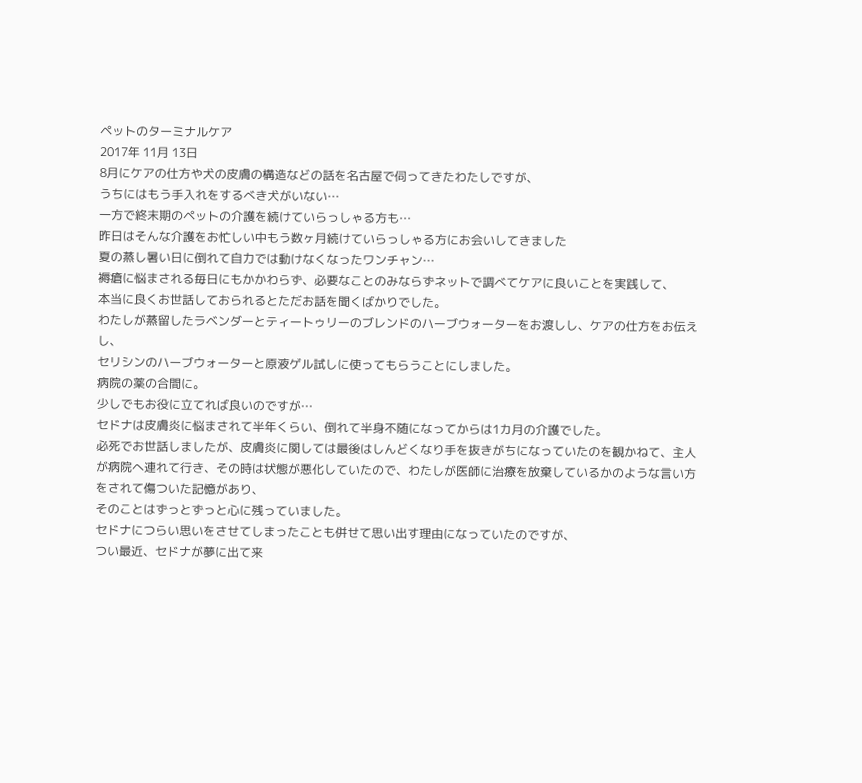ペットのターミナルケア
2017年 11月 13日
8月にケアの仕方や犬の皮膚の構造などの話を名古屋で伺ってきたわたしですが、
うちにはもう手入れをするべき犬がいない…
一方で終末期のペットの介護を続けていらっしゃる方も…
昨日はそんな介護をお忙しい中もう数ヶ月続けていらっしゃる方にお会いしてきました
夏の蒸し暑い日に倒れて自力では動けなくなったワンチャン…
褥瘡に悩まされる毎日にもかかわらず、必要なことのみならずネットで調べてケアに良いことを実践して、
本当に良くお世話しておられるとただお話を聞くばかりでした。
わたしが蒸留したラベンダーとティートゥリーのブレンドのハーブウォーターをお渡しし、ケアの仕方をお伝えし、
セリシンのハーブウォーターと原液ゲル試しに使ってもらうことにしました。
病院の薬の合間に。
少しでもお役に立てれば良いのですが…
セドナは皮膚炎に悩まされて半年くらい、倒れて半身不随になってからは1カ月の介護でした。
必死でお世話しましたが、皮膚炎に関しては最後はしんどくなり手を抜きがちになっていたのを観かねて、主人が病院へ連れて行き、その時は状態が悪化していたので、わたしが医師に治療を放棄しているかのような言い方をされて傷ついた記憶があり、
そのことはずっとずっと心に残っていました。
セドナにつらい思いをさせてしまったことも併せて思い出す理由になっていたのですが、
つい最近、セドナが夢に出て来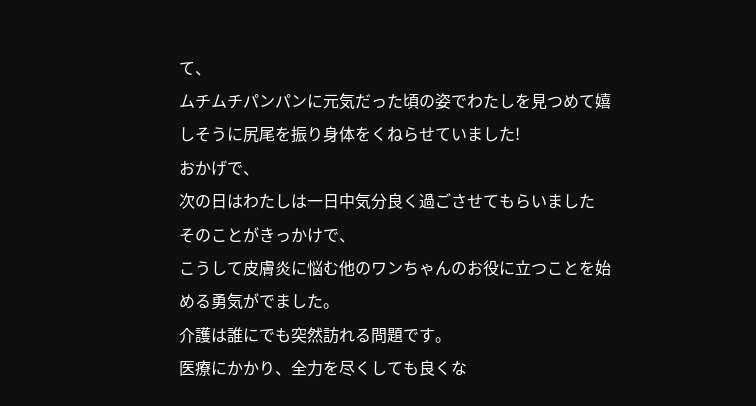て、
ムチムチパンパンに元気だった頃の姿でわたしを見つめて嬉しそうに尻尾を振り身体をくねらせていました!
おかげで、
次の日はわたしは一日中気分良く過ごさせてもらいました
そのことがきっかけで、
こうして皮膚炎に悩む他のワンちゃんのお役に立つことを始める勇気がでました。
介護は誰にでも突然訪れる問題です。
医療にかかり、全力を尽くしても良くな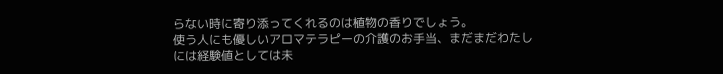らない時に寄り添ってくれるのは植物の香りでしょう。
使う人にも優しいアロマテラピーの介護のお手当、まだまだわたしには経験値としては未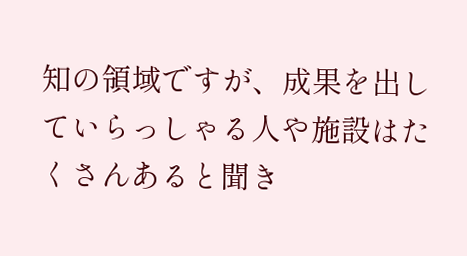知の領域ですが、成果を出していらっしゃる人や施設はたくさんあると聞き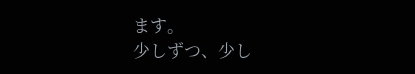ます。
少しずつ、少し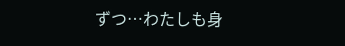ずつ…わたしも身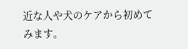近な人や犬のケアから初めてみます。